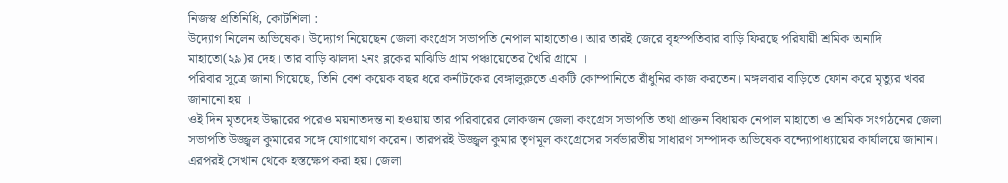নিজস্ব প্রতিনিধি, কোটশিলা :
উদ্যোগ নিলেন অভিষেক। উদ্যোগ নিয়েছেন জেলা কংগ্রেস সভাপতি নেপাল মাহাতোও। আর তারই জেরে বৃহস্পতিবার বাড়ি ফিরছে পরিযায়ী শ্রমিক অনাদি মাহাতো(২৯)র দেহ। তার বাড়ি ঝালদা ২নং ব্লকের মাঝিডি গ্রাম পঞ্চায়েতের খৈরি গ্রামে ।
পরিবার সূত্রে জানা গিয়েছে, তিনি বেশ কয়েক বছর ধরে কর্নাটকের বেঙ্গালুরুতে একটি কোম্পানিতে রাঁধুনির কাজ করতেন। মঙ্গলবার বাড়িতে ফোন করে মৃত্যুর খবর জানানো হয় ।
ওই দিন মৃতদেহ উদ্ধারের পরেও ময়নাতদন্ত না হওয়ায় তার পরিবারের লোকজন জেলা কংগ্রেস সভাপতি তথা প্রাক্তন বিধায়ক নেপাল মাহাতো ও শ্রমিক সংগঠনের জেলা সভাপতি উজ্জ্বল কুমারের সঙ্গে যোগাযোগ করেন। তারপরই উজ্জ্বল কুমার তৃণমূল কংগ্রেসের সর্বভারতীয় সাধারণ সম্পাদক অভিষেক বন্দ্যোপাধ্যায়ের কার্যালয়ে জানান। এরপরই সেখান থেকে হস্তক্ষেপ করা হয়। জেলা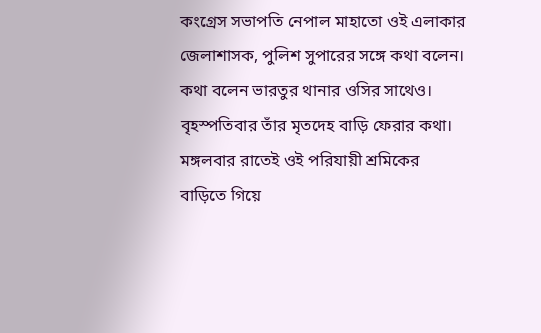কংগ্রেস সভাপতি নেপাল মাহাতো ওই এলাকার জেলাশাসক, পুলিশ সুপারের সঙ্গে কথা বলেন। কথা বলেন ভারতুর থানার ওসির সাথেও। বৃহস্পতিবার তাঁর মৃতদেহ বাড়ি ফেরার কথা।
মঙ্গলবার রাতেই ওই পরিযায়ী শ্রমিকের বাড়িতে গিয়ে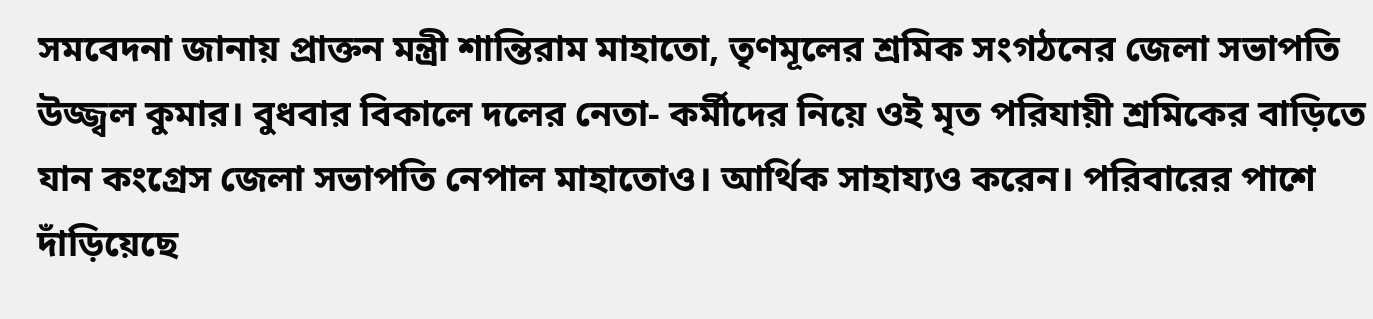সমবেদনা জানায় প্রাক্তন মন্ত্রী শান্তিরাম মাহাতো, তৃণমূলের শ্রমিক সংগঠনের জেলা সভাপতি উজ্জ্বল কুমার। বুধবার বিকালে দলের নেতা- কর্মীদের নিয়ে ওই মৃত পরিযায়ী শ্রমিকের বাড়িতে যান কংগ্রেস জেলা সভাপতি নেপাল মাহাতোও। আর্থিক সাহায্যও করেন। পরিবারের পাশে দাঁড়িয়েছে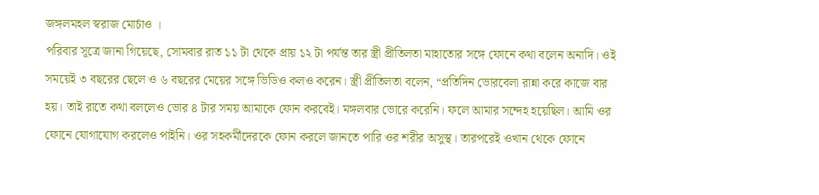জঙ্গলমহল স্বরাজ মোর্চাও ।
পরিবার সূত্রে জানা গিয়েছে, সোমবার রাত ১১ টা থেকে প্রায় ১২ টা পর্যন্ত তার স্ত্রী প্রীতিলতা মাহাতোর সঙ্গে ফোনে কথা বলেন অনাদি। ওই সময়েই ৩ বছরের ছেলে ও ৬ বছরের মেয়ের সঙ্গে ভিডিও কলও করেন। স্ত্রী প্রীতিলতা বলেন, “প্রতিদিন ভোরবেলা রান্না করে কাজে বার হয়। তাই রাতে কথা বললেও ভোর ৪ টার সময় আমাকে ফোন করবেই। মঙ্গলবার ভোরে করেনি। ফলে আমার সন্দেহ হয়েছিল। আমি ওর ফোনে যোগাযোগ করলেও পাইনি। ওর সহকর্মীদেরকে ফোন করলে জানতে পারি ওর শরীর অসুস্থ। তারপরেই ওখান থেকে ফোনে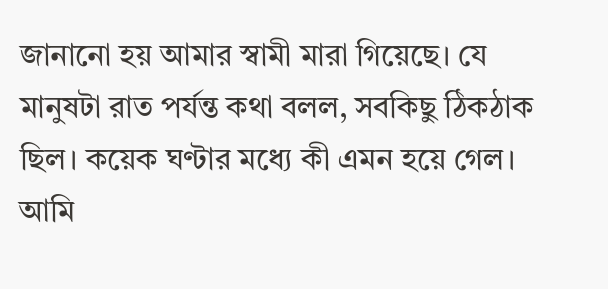জানানো হয় আমার স্বামী মারা গিয়েছে। যে মানুষটা রাত পর্যন্ত কথা বলল, সবকিছু ঠিকঠাক ছিল। কয়েক ঘণ্টার মধ্যে কী এমন হয়ে গেল। আমি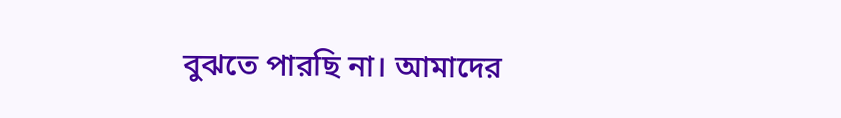বুঝতে পারছি না। আমাদের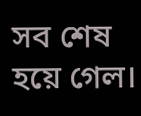সব শেষ হয়ে গেল।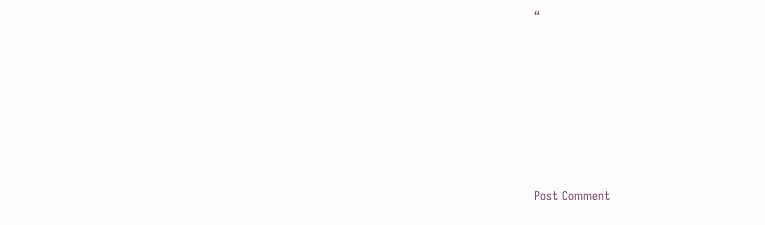“









Post Comment